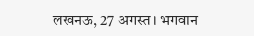लखनऊ, 27 अगस्त। भगवान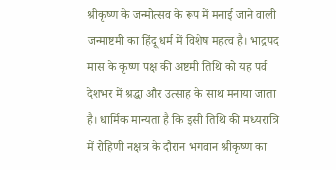श्रीकृष्ण के जन्मोत्सव के रूप में मनाई जाने वाली जन्माष्टमी का हिंदू धर्म में विशेष महत्व है। भाद्रपद मास के कृष्ण पक्ष की अष्टमी तिथि को यह पर्व देशभर में श्रद्धा और उत्साह के साथ मनाया जाता है। धार्मिक मान्यता है कि इसी तिथि की मध्यरात्रि में रोहिणी नक्षत्र के दौरान भगवान श्रीकृष्ण का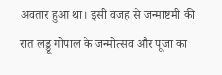अवतार हुआ था। इसी वजह से जन्माष्टमी की रात लड्डू गोपाल के जन्मोत्सव और पूजा का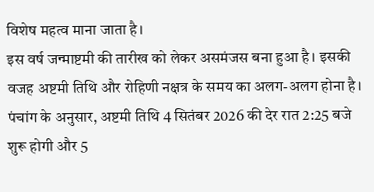विशेष महत्व माना जाता है।
इस वर्ष जन्माष्टमी की तारीख को लेकर असमंजस बना हुआ है। इसकी वजह अष्टमी तिथि और रोहिणी नक्षत्र के समय का अलग-अलग होना है। पंचांग के अनुसार, अष्टमी तिथि 4 सितंबर 2026 की देर रात 2:25 बजे शुरू होगी और 5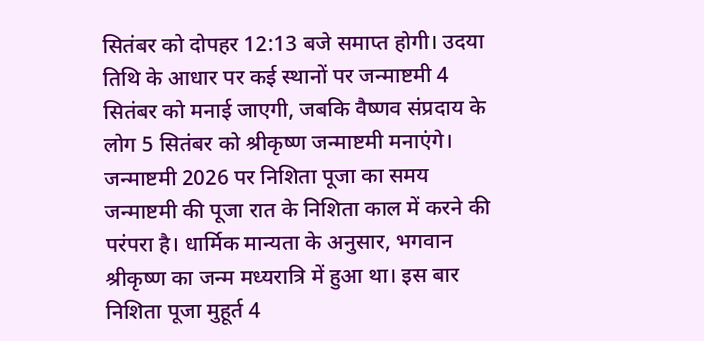सितंबर को दोपहर 12:13 बजे समाप्त होगी। उदया तिथि के आधार पर कई स्थानों पर जन्माष्टमी 4 सितंबर को मनाई जाएगी, जबकि वैष्णव संप्रदाय के लोग 5 सितंबर को श्रीकृष्ण जन्माष्टमी मनाएंगे।
जन्माष्टमी 2026 पर निशिता पूजा का समय
जन्माष्टमी की पूजा रात के निशिता काल में करने की परंपरा है। धार्मिक मान्यता के अनुसार, भगवान श्रीकृष्ण का जन्म मध्यरात्रि में हुआ था। इस बार निशिता पूजा मुहूर्त 4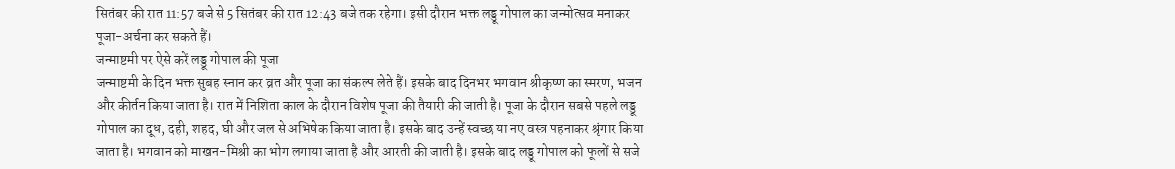सितंबर की रात 11:57 बजे से 5 सितंबर की रात 12:43 बजे तक रहेगा। इसी दौरान भक्त लड्डू गोपाल का जन्मोत्सव मनाकर पूजा-अर्चना कर सकते हैं।
जन्माष्टमी पर ऐसे करें लड्डू गोपाल की पूजा
जन्माष्टमी के दिन भक्त सुबह स्नान कर व्रत और पूजा का संकल्प लेते हैं। इसके बाद दिनभर भगवान श्रीकृष्ण का स्मरण, भजन और कीर्तन किया जाता है। रात में निशिता काल के दौरान विशेष पूजा की तैयारी की जाती है। पूजा के दौरान सबसे पहले लड्डू गोपाल का दूध, दही, शहद, घी और जल से अभिषेक किया जाता है। इसके बाद उन्हें स्वच्छ या नए वस्त्र पहनाकर श्रृंगार किया जाता है। भगवान को माखन-मिश्री का भोग लगाया जाता है और आरती की जाती है। इसके बाद लड्डू गोपाल को फूलों से सजे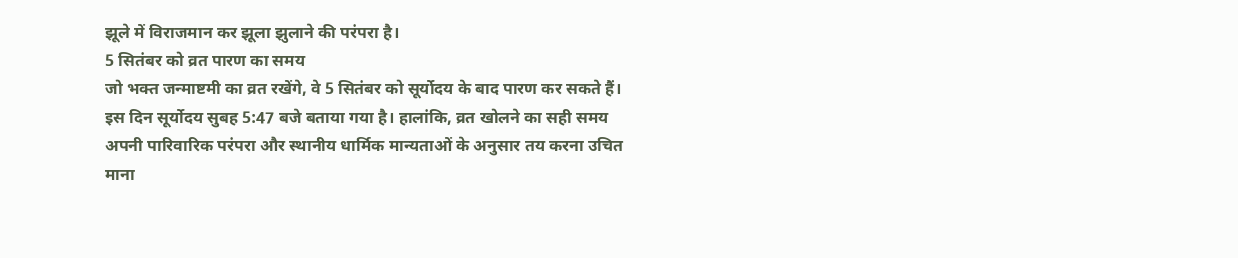झूले में विराजमान कर झूला झुलाने की परंपरा है।
5 सितंबर को व्रत पारण का समय
जो भक्त जन्माष्टमी का व्रत रखेंगे, वे 5 सितंबर को सूर्योदय के बाद पारण कर सकते हैं। इस दिन सूर्योदय सुबह 5:47 बजे बताया गया है। हालांकि, व्रत खोलने का सही समय अपनी पारिवारिक परंपरा और स्थानीय धार्मिक मान्यताओं के अनुसार तय करना उचित माना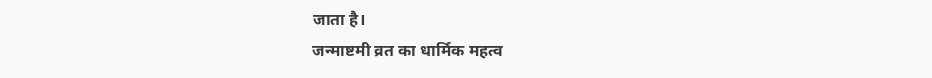जाता है।
जन्माष्टमी व्रत का धार्मिक महत्व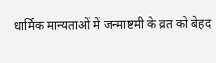धार्मिक मान्यताओं में जन्माष्टमी के व्रत को बेहद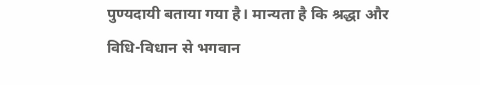पुण्यदायी बताया गया है। मान्यता है कि श्रद्धा और विधि-विधान से भगवान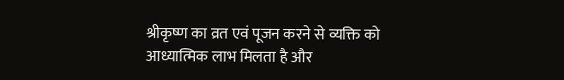श्रीकृष्ण का व्रत एवं पूजन करने से व्यक्ति को आध्यात्मिक लाभ मिलता है और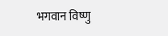भगवान विष्णु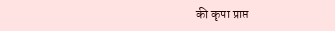की कृपा प्राप्त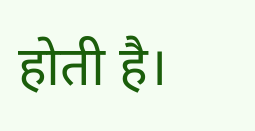होती है।